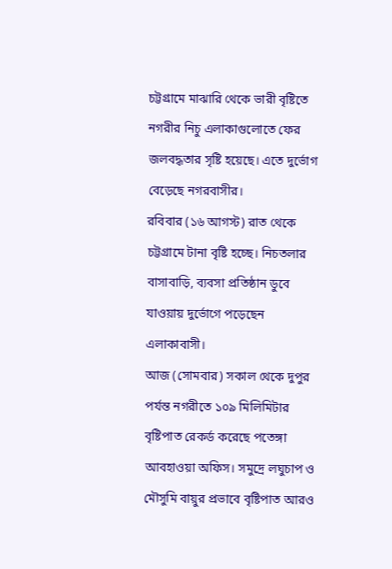চট্টগ্রামে মাঝারি থেকে ভারী বৃষ্টিতে নগরীর নিচু এলাকাগুলোতে ফের জলবদ্ধতার সৃষ্টি হয়েছে। এতে দুর্ভোগ বেড়েছে নগরবাসীর।
রবিবার (১৬ আগস্ট) রাত থেকে চট্টগ্রামে টানা বৃষ্টি হচ্ছে। নিচতলার বাসাবাড়ি, ব্যবসা প্রতিষ্ঠান ডুবে যাওয়ায় দুর্ভোগে পড়েছেন এলাকাবাসী।
আজ (সোমবার) সকাল থেকে দুপুর পর্যন্ত নগরীতে ১০৯ মিলিমিটার বৃষ্টিপাত রেকর্ড করেছে পতেঙ্গা আবহাওয়া অফিস। সমুদ্রে লঘুচাপ ও মৌসুমি বায়ুর প্রভাবে বৃষ্টিপাত আরও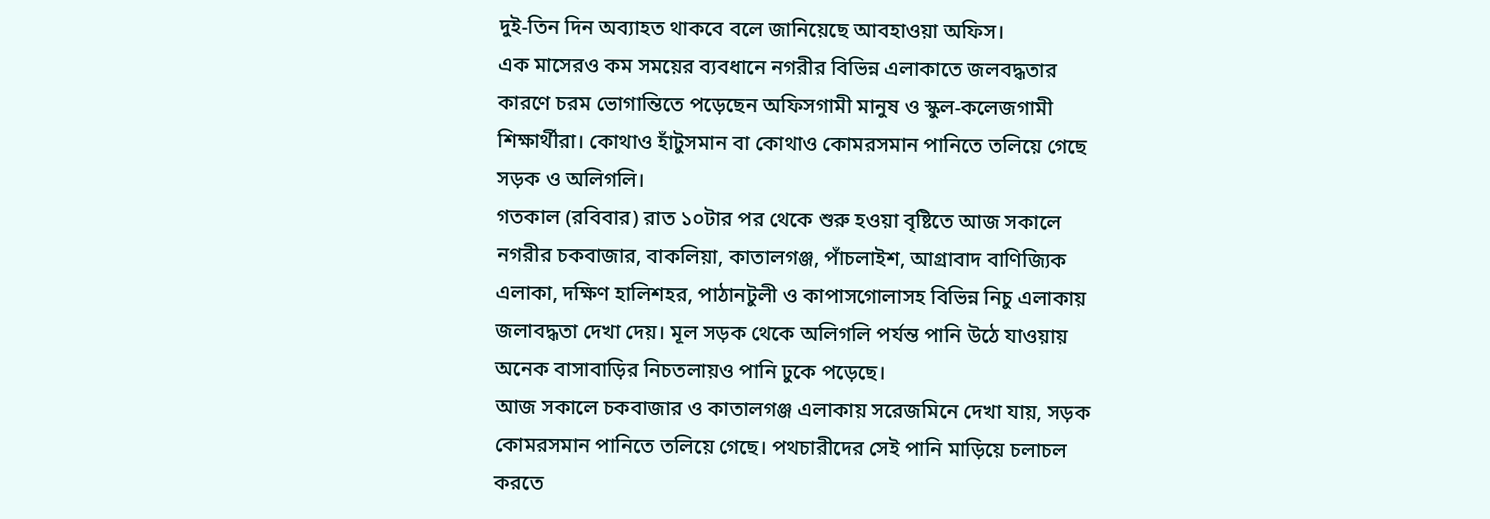দুই-তিন দিন অব্যাহত থাকবে বলে জানিয়েছে আবহাওয়া অফিস।
এক মাসেরও কম সময়ের ব্যবধানে নগরীর বিভিন্ন এলাকাতে জলবদ্ধতার কারণে চরম ভোগান্তিতে পড়েছেন অফিসগামী মানুষ ও স্কুল-কলেজগামী শিক্ষার্থীরা। কোথাও হাঁটুসমান বা কোথাও কোমরসমান পানিতে তলিয়ে গেছে সড়ক ও অলিগলি।
গতকাল (রবিবার) রাত ১০টার পর থেকে শুরু হওয়া বৃষ্টিতে আজ সকালে নগরীর চকবাজার, বাকলিয়া, কাতালগঞ্জ, পাঁচলাইশ, আগ্রাবাদ বাণিজ্যিক এলাকা, দক্ষিণ হালিশহর, পাঠানটুলী ও কাপাসগোলাসহ বিভিন্ন নিচু এলাকায় জলাবদ্ধতা দেখা দেয়। মূল সড়ক থেকে অলিগলি পর্যন্ত পানি উঠে যাওয়ায় অনেক বাসাবাড়ির নিচতলায়ও পানি ঢুকে পড়েছে।
আজ সকালে চকবাজার ও কাতালগঞ্জ এলাকায় সরেজমিনে দেখা যায়, সড়ক কোমরসমান পানিতে তলিয়ে গেছে। পথচারীদের সেই পানি মাড়িয়ে চলাচল করতে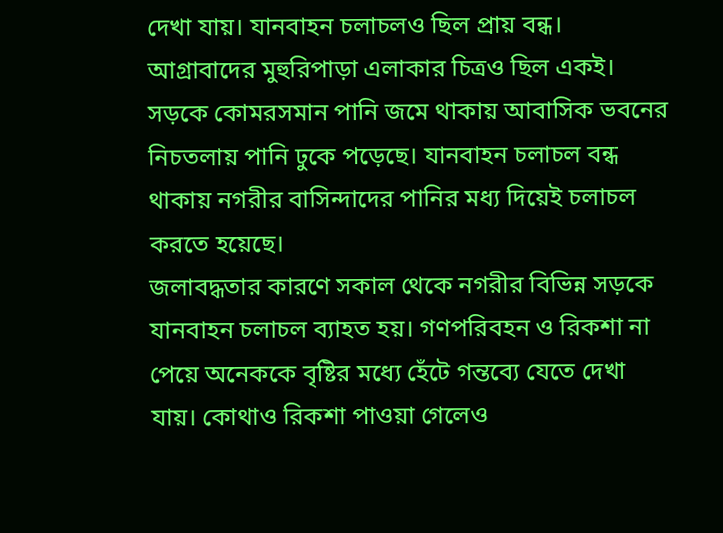দেখা যায়। যানবাহন চলাচলও ছিল প্রায় বন্ধ।
আগ্রাবাদের মুহুরিপাড়া এলাকার চিত্রও ছিল একই। সড়কে কোমরসমান পানি জমে থাকায় আবাসিক ভবনের নিচতলায় পানি ঢুকে পড়েছে। যানবাহন চলাচল বন্ধ থাকায় নগরীর বাসিন্দাদের পানির মধ্য দিয়েই চলাচল করতে হয়েছে।
জলাবদ্ধতার কারণে সকাল থেকে নগরীর বিভিন্ন সড়কে যানবাহন চলাচল ব্যাহত হয়। গণপরিবহন ও রিকশা না পেয়ে অনেককে বৃষ্টির মধ্যে হেঁটে গন্তব্যে যেতে দেখা যায়। কোথাও রিকশা পাওয়া গেলেও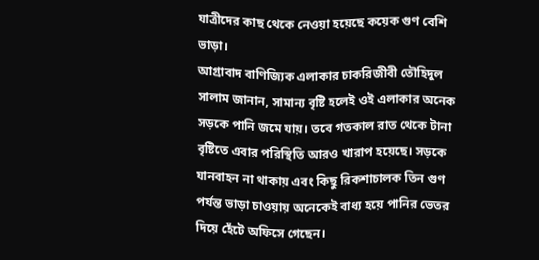যাত্রীদের কাছ থেকে নেওয়া হয়েছে কয়েক গুণ বেশি ভাড়া।
আগ্রাবাদ বাণিজ্যিক এলাকার চাকরিজীবী তৌহিদুল সালাম জানান, সামান্য বৃষ্টি হলেই ওই এলাকার অনেক সড়কে পানি জমে যায়। তবে গতকাল রাত থেকে টানা বৃষ্টিতে এবার পরিস্থিতি আরও খারাপ হয়েছে। সড়কে যানবাহন না থাকায় এবং কিছু রিকশাচালক তিন গুণ পর্যন্ত ভাড়া চাওয়ায় অনেকেই বাধ্য হয়ে পানির ভেতর দিয়ে হেঁটে অফিসে গেছেন।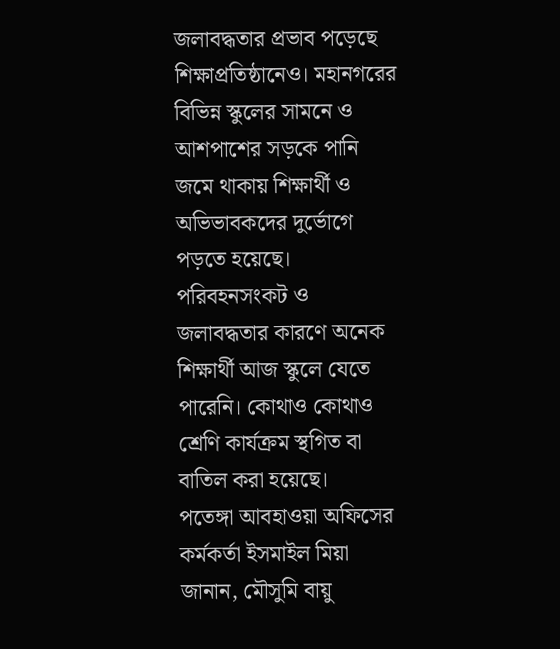জলাবদ্ধতার প্রভাব পড়েছে শিক্ষাপ্রতিষ্ঠানেও। মহানগরের বিভিন্ন স্কুলের সামনে ও আশপাশের সড়কে পানি জমে থাকায় শিক্ষার্থী ও অভিভাবকদের দুর্ভোগে পড়তে হয়েছে। পরিবহনসংকট ও জলাবদ্ধতার কারণে অনেক শিক্ষার্থী আজ স্কুলে যেতে পারেনি। কোথাও কোথাও শ্রেণি কার্যক্রম স্থগিত বা বাতিল করা হয়েছে।
পতেঙ্গা আবহাওয়া অফিসের কর্মকর্তা ইসমাইল মিয়া জানান, মৌসুমি বায়ু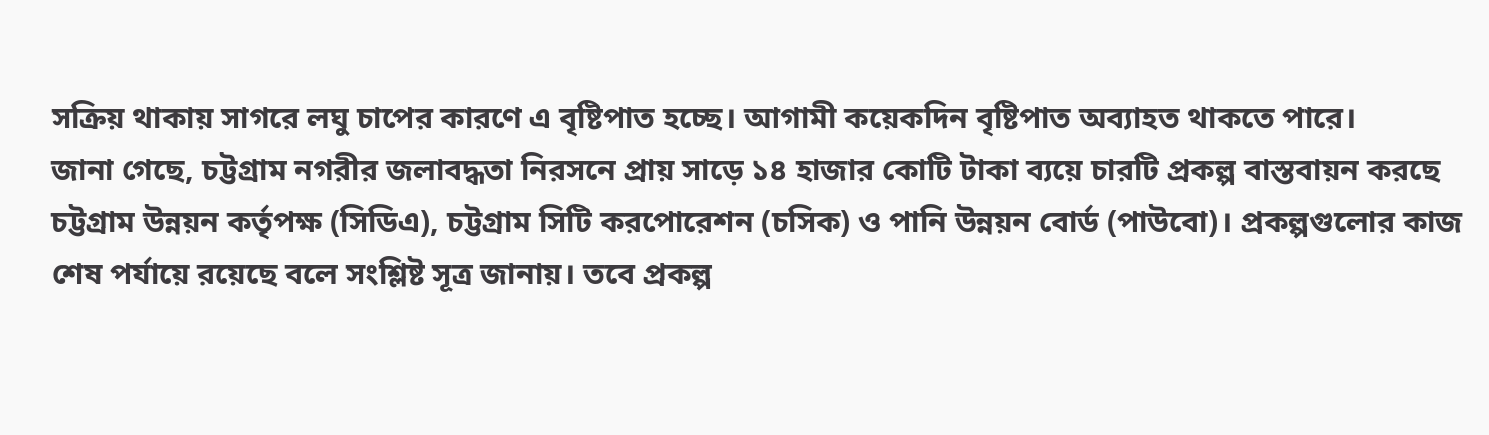সক্রিয় থাকায় সাগরে লঘু চাপের কারণে এ বৃষ্টিপাত হচ্ছে। আগামী কয়েকদিন বৃষ্টিপাত অব্যাহত থাকতে পারে।
জানা গেছে, চট্টগ্রাম নগরীর জলাবদ্ধতা নিরসনে প্রায় সাড়ে ১৪ হাজার কোটি টাকা ব্যয়ে চারটি প্রকল্প বাস্তবায়ন করছে চট্টগ্রাম উন্নয়ন কর্তৃপক্ষ (সিডিএ), চট্টগ্রাম সিটি করপোরেশন (চসিক) ও পানি উন্নয়ন বোর্ড (পাউবো)। প্রকল্পগুলোর কাজ শেষ পর্যায়ে রয়েছে বলে সংশ্লিষ্ট সূত্র জানায়। তবে প্রকল্প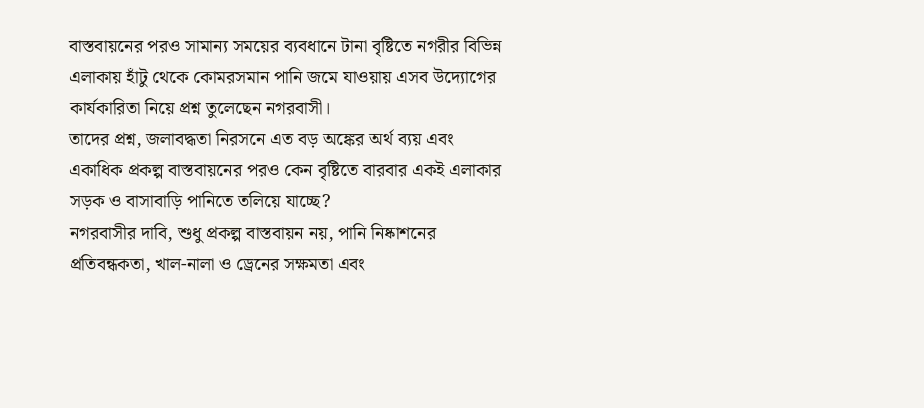বাস্তবায়নের পরও সামান্য সময়ের ব্যবধানে টানা বৃষ্টিতে নগরীর বিভিন্ন এলাকায় হাঁটু থেকে কোমরসমান পানি জমে যাওয়ায় এসব উদ্যোগের কার্যকারিতা নিয়ে প্রশ্ন তুলেছেন নগরবাসী।
তাদের প্রশ্ন, জলাবদ্ধতা নিরসনে এত বড় অঙ্কের অর্থ ব্যয় এবং একাধিক প্রকল্প বাস্তবায়নের পরও কেন বৃষ্টিতে বারবার একই এলাকার সড়ক ও বাসাবাড়ি পানিতে তলিয়ে যাচ্ছে?
নগরবাসীর দাবি, শুধু প্রকল্প বাস্তবায়ন নয়, পানি নিষ্কাশনের প্রতিবন্ধকতা, খাল-নালা ও ড্রেনের সক্ষমতা এবং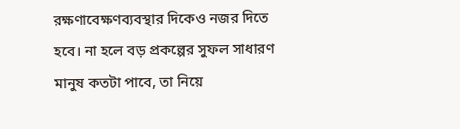রক্ষণাবেক্ষণব্যবস্থার দিকেও নজর দিতে হবে। না হলে বড় প্রকল্পের সুফল সাধারণ মানুষ কতটা পাবে, তা নিয়ে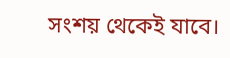সংশয় থেকেই যাবে।